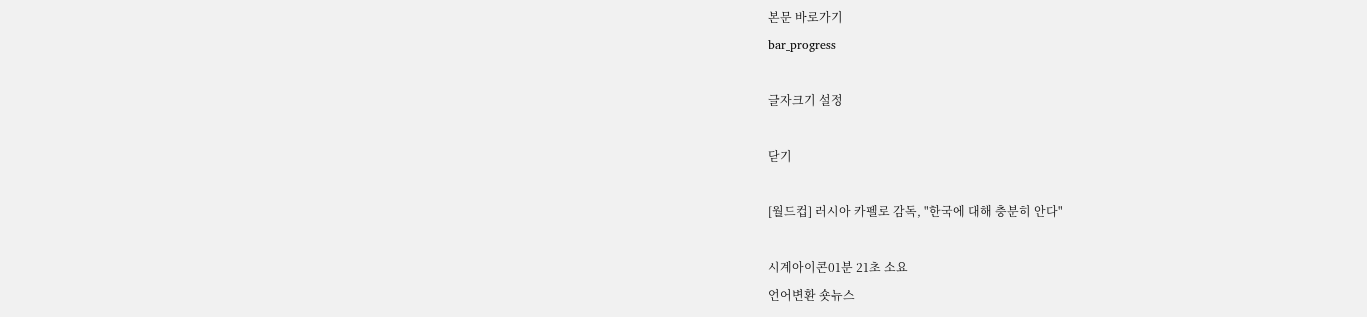본문 바로가기
bar_progress

글자크기 설정

닫기

[월드컵] 러시아 카펠로 감독, "한국에 대해 충분히 안다"

시계아이콘01분 21초 소요
언어변환 숏뉴스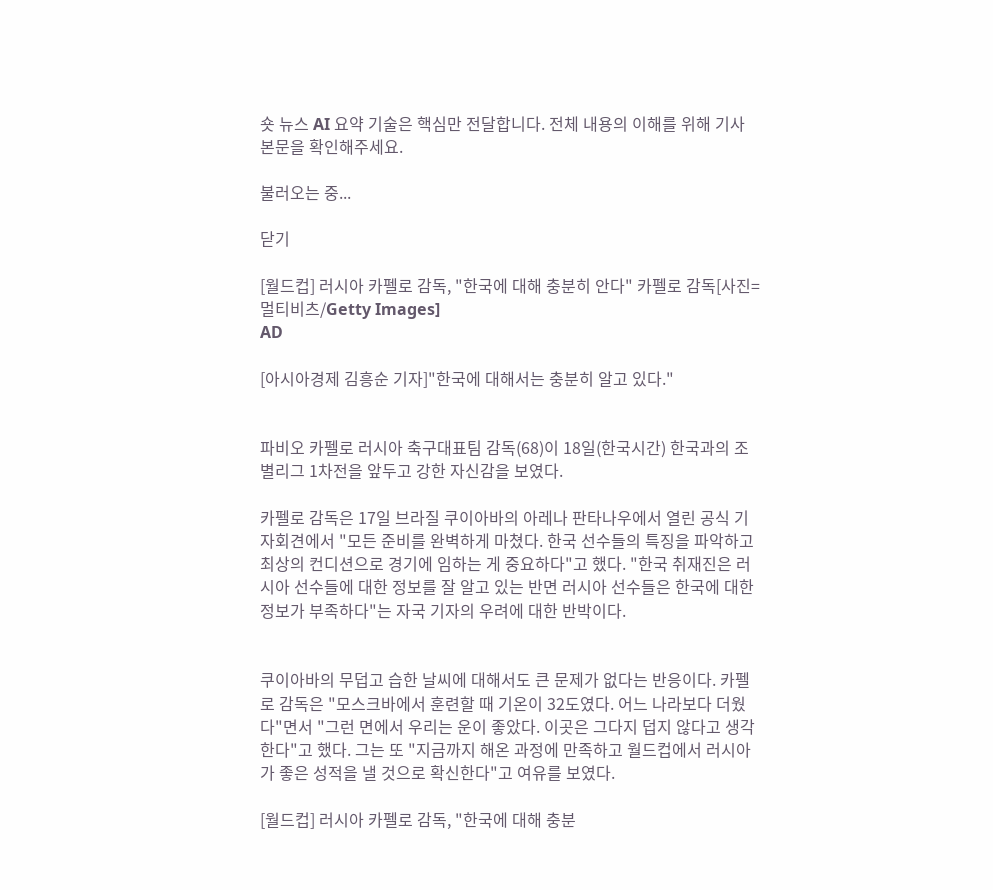숏 뉴스 AI 요약 기술은 핵심만 전달합니다. 전체 내용의 이해를 위해 기사 본문을 확인해주세요.

불러오는 중...

닫기

[월드컵] 러시아 카펠로 감독, "한국에 대해 충분히 안다" 카펠로 감독[사진=멀티비츠/Getty Images]
AD

[아시아경제 김흥순 기자]"한국에 대해서는 충분히 알고 있다."


파비오 카펠로 러시아 축구대표팀 감독(68)이 18일(한국시간) 한국과의 조별리그 1차전을 앞두고 강한 자신감을 보였다.

카펠로 감독은 17일 브라질 쿠이아바의 아레나 판타나우에서 열린 공식 기자회견에서 "모든 준비를 완벽하게 마쳤다. 한국 선수들의 특징을 파악하고 최상의 컨디션으로 경기에 임하는 게 중요하다"고 했다. "한국 취재진은 러시아 선수들에 대한 정보를 잘 알고 있는 반면 러시아 선수들은 한국에 대한 정보가 부족하다"는 자국 기자의 우려에 대한 반박이다.


쿠이아바의 무덥고 습한 날씨에 대해서도 큰 문제가 없다는 반응이다. 카펠로 감독은 "모스크바에서 훈련할 때 기온이 32도였다. 어느 나라보다 더웠다"면서 "그런 면에서 우리는 운이 좋았다. 이곳은 그다지 덥지 않다고 생각한다"고 했다. 그는 또 "지금까지 해온 과정에 만족하고 월드컵에서 러시아가 좋은 성적을 낼 것으로 확신한다"고 여유를 보였다.

[월드컵] 러시아 카펠로 감독, "한국에 대해 충분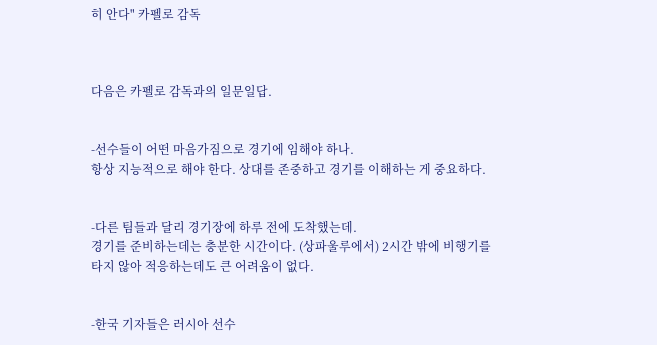히 안다" 카펠로 감독



다음은 카펠로 감독과의 일문일답.


-선수들이 어떤 마음가짐으로 경기에 임해야 하나.
항상 지능적으로 해야 한다. 상대를 존중하고 경기를 이해하는 게 중요하다.


-다른 팀들과 달리 경기장에 하루 전에 도착했는데.
경기를 준비하는데는 충분한 시간이다. (상파울루에서) 2시간 밖에 비행기를 타지 않아 적응하는데도 큰 어려움이 없다.


-한국 기자들은 러시아 선수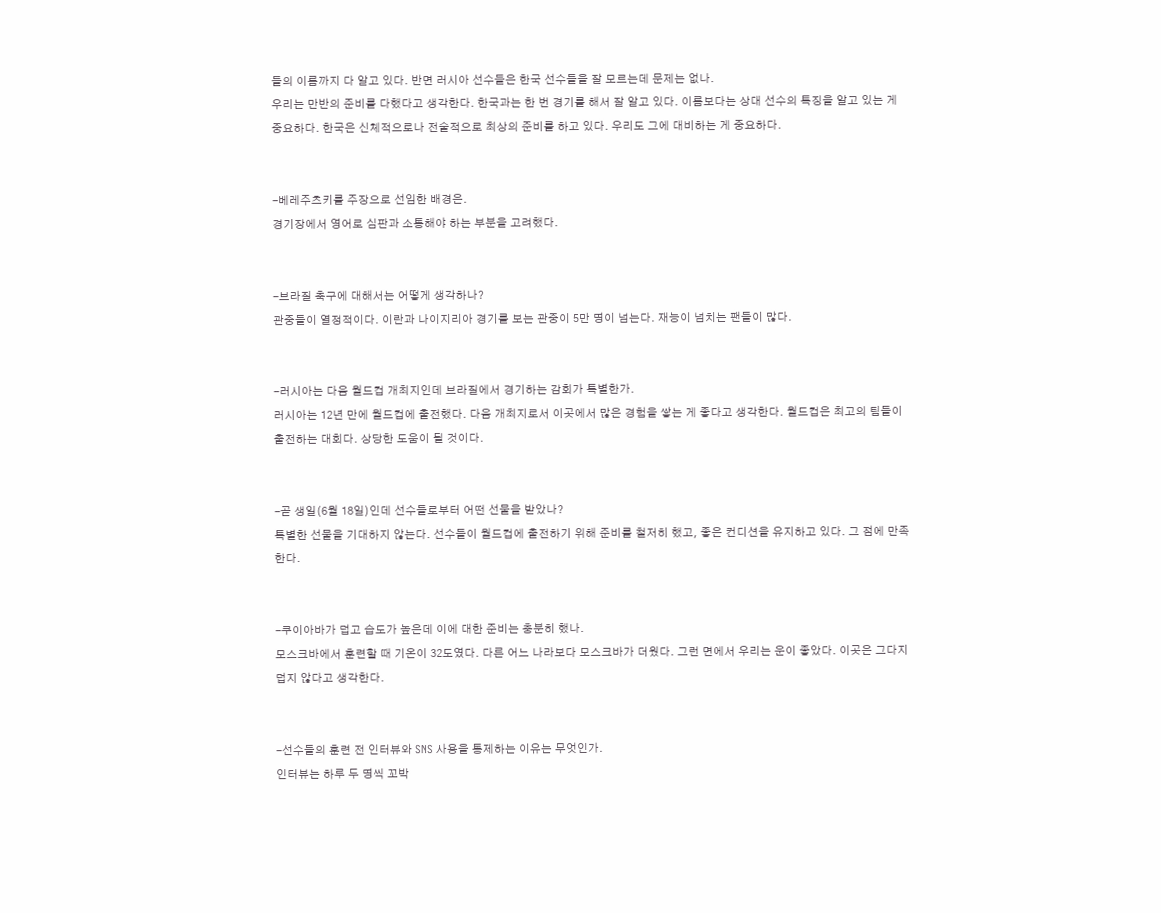들의 이름까지 다 알고 있다. 반면 러시아 선수들은 한국 선수들을 잘 모르는데 문제는 없나.
우리는 만반의 준비를 다했다고 생각한다. 한국과는 한 번 경기를 해서 잘 알고 있다. 이름보다는 상대 선수의 특징을 알고 있는 게 중요하다. 한국은 신체적으로나 전술적으로 최상의 준비를 하고 있다. 우리도 그에 대비하는 게 중요하다.


-베레주츠키를 주장으로 선임한 배경은.
경기장에서 영어로 심판과 소통해야 하는 부분을 고려했다.


-브라질 축구에 대해서는 어떻게 생각하나?
관중들이 열정적이다. 이란과 나이지리아 경기를 보는 관중이 5만 명이 넘는다. 재능이 넘치는 팬들이 많다.


-러시아는 다음 월드컵 개최지인데 브라질에서 경기하는 감회가 특별한가.
러시아는 12년 만에 월드컵에 출전했다. 다음 개최지로서 이곳에서 많은 경험을 쌓는 게 좋다고 생각한다. 월드컵은 최고의 팀들이 출전하는 대회다. 상당한 도움이 될 것이다.


-곧 생일(6월 18일)인데 선수들로부터 어떤 선물을 받았나?
특별한 선물을 기대하지 않는다. 선수들이 월드컵에 출전하기 위해 준비를 철저히 했고, 좋은 컨디션을 유지하고 있다. 그 점에 만족한다.


-쿠이아바가 덥고 습도가 높은데 이에 대한 준비는 충분히 했나.
모스크바에서 훈련할 때 기온이 32도였다. 다른 어느 나라보다 모스크바가 더웠다. 그런 면에서 우리는 운이 좋았다. 이곳은 그다지 덥지 않다고 생각한다.


-선수들의 훈련 전 인터뷰와 SNS 사용을 통제하는 이유는 무엇인가.
인터뷰는 하루 두 명씩 꼬박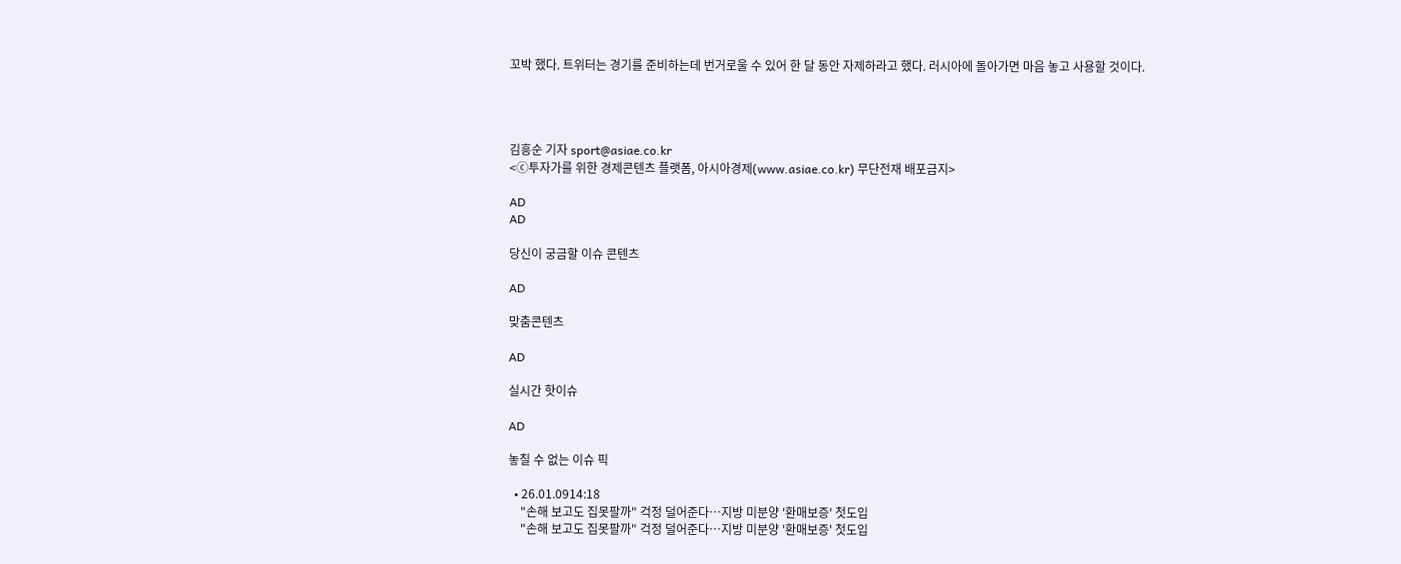꼬박 했다. 트위터는 경기를 준비하는데 번거로울 수 있어 한 달 동안 자제하라고 했다. 러시아에 돌아가면 마음 놓고 사용할 것이다.




김흥순 기자 sport@asiae.co.kr
<ⓒ투자가를 위한 경제콘텐츠 플랫폼, 아시아경제(www.asiae.co.kr) 무단전재 배포금지>

AD
AD

당신이 궁금할 이슈 콘텐츠

AD

맞춤콘텐츠

AD

실시간 핫이슈

AD

놓칠 수 없는 이슈 픽

  • 26.01.0914:18
    "손해 보고도 집못팔까" 걱정 덜어준다…지방 미분양 '환매보증' 첫도입
    "손해 보고도 집못팔까" 걱정 덜어준다…지방 미분양 '환매보증' 첫도입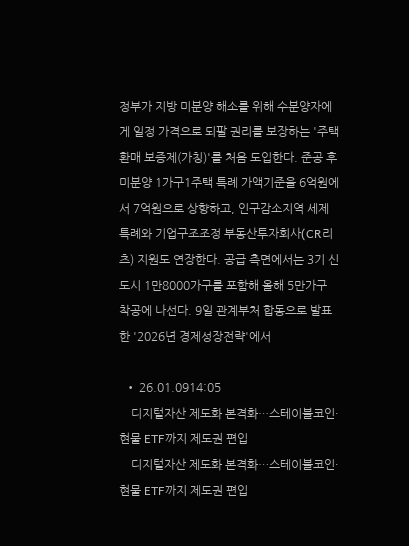정부가 지방 미분양 해소를 위해 수분양자에게 일정 가격으로 되팔 권리를 보장하는 '주택환매 보증제(가칭)'를 처음 도입한다. 준공 후 미분양 1가구1주택 특례 가액기준을 6억원에서 7억원으로 상향하고, 인구감소지역 세제 특례와 기업구조조정 부동산투자회사(CR리츠) 지원도 연장한다. 공급 측면에서는 3기 신도시 1만8000가구를 포함해 올해 5만가구 착공에 나선다. 9일 관계부처 합동으로 발표한 '2026년 경제성장전략'에서

  • 26.01.0914:05
    디지털자산 제도화 본격화…스테이블코인·현물 ETF까지 제도권 편입
    디지털자산 제도화 본격화…스테이블코인·현물 ETF까지 제도권 편입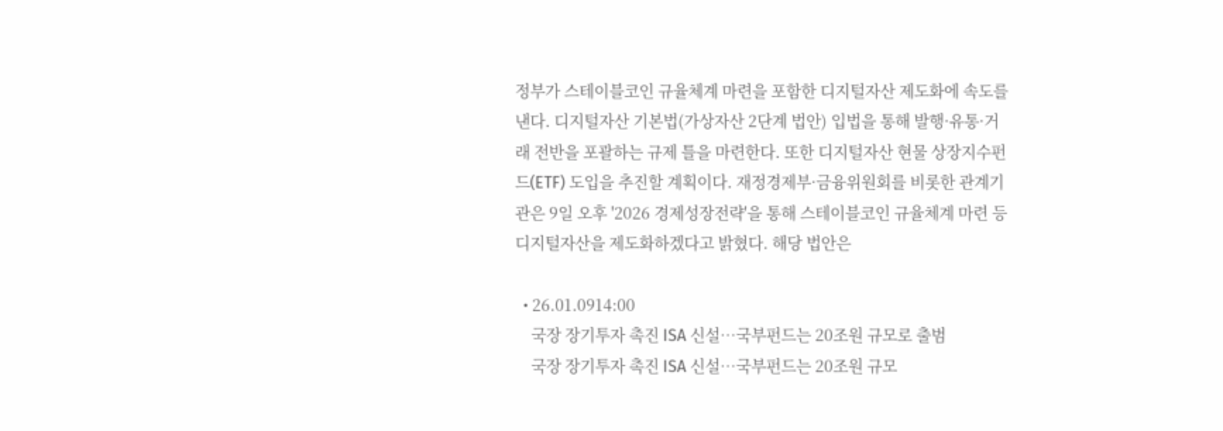정부가 스테이블코인 규율체계 마련을 포함한 디지털자산 제도화에 속도를 낸다. 디지털자산 기본법(가상자산 2단계 법안) 입법을 통해 발행·유통·거래 전반을 포괄하는 규제 틀을 마련한다. 또한 디지털자산 현물 상장지수펀드(ETF) 도입을 추진할 계획이다. 재정경제부·금융위원회를 비롯한 관계기관은 9일 오후 '2026 경제성장전략'을 통해 스테이블코인 규율체계 마련 등 디지털자산을 제도화하겠다고 밝혔다. 해당 법안은

  • 26.01.0914:00
    국장 장기투자 촉진 ISA 신설…국부펀드는 20조원 규모로 출범
    국장 장기투자 촉진 ISA 신설…국부펀드는 20조원 규모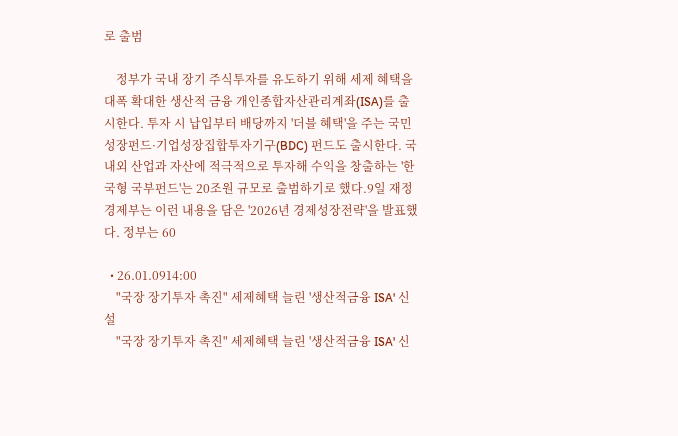로 출범

    정부가 국내 장기 주식투자를 유도하기 위해 세제 혜택을 대폭 확대한 생산적 금융 개인종합자산관리계좌(ISA)를 출시한다. 투자 시 납입부터 배당까지 '더블 혜택'을 주는 국민성장펀드·기업성장집합투자기구(BDC) 펀드도 출시한다. 국내외 산업과 자산에 적극적으로 투자해 수익을 창출하는 '한국형 국부펀드'는 20조원 규모로 출범하기로 했다.9일 재정경제부는 이런 내용을 담은 '2026년 경제성장전략'을 발표했다. 정부는 60

  • 26.01.0914:00
    "국장 장기투자 촉진" 세제혜택 늘린 '생산적금융 ISA' 신설
    "국장 장기투자 촉진" 세제혜택 늘린 '생산적금융 ISA' 신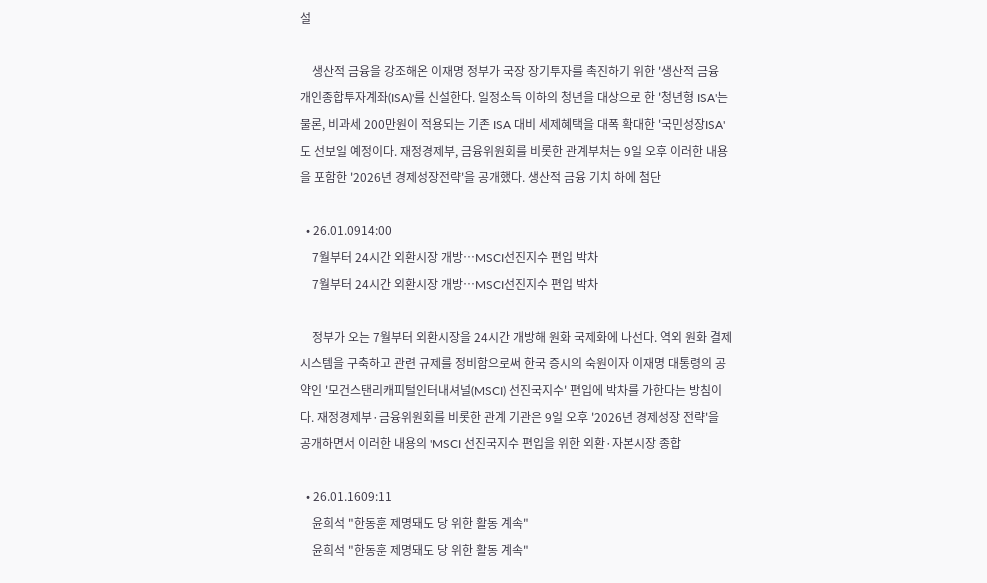설

    생산적 금융을 강조해온 이재명 정부가 국장 장기투자를 촉진하기 위한 '생산적 금융 개인종합투자계좌(ISA)'를 신설한다. 일정소득 이하의 청년을 대상으로 한 '청년형 ISA'는 물론, 비과세 200만원이 적용되는 기존 ISA 대비 세제혜택을 대폭 확대한 '국민성장ISA'도 선보일 예정이다. 재정경제부, 금융위원회를 비롯한 관계부처는 9일 오후 이러한 내용을 포함한 '2026년 경제성장전략'을 공개했다. 생산적 금융 기치 하에 첨단

  • 26.01.0914:00
    7월부터 24시간 외환시장 개방…MSCI선진지수 편입 박차
    7월부터 24시간 외환시장 개방…MSCI선진지수 편입 박차

    정부가 오는 7월부터 외환시장을 24시간 개방해 원화 국제화에 나선다. 역외 원화 결제 시스템을 구축하고 관련 규제를 정비함으로써 한국 증시의 숙원이자 이재명 대통령의 공약인 '모건스탠리캐피털인터내셔널(MSCI) 선진국지수' 편입에 박차를 가한다는 방침이다. 재정경제부·금융위원회를 비롯한 관계 기관은 9일 오후 '2026년 경제성장 전략'을 공개하면서 이러한 내용의 'MSCI 선진국지수 편입을 위한 외환·자본시장 종합

  • 26.01.1609:11
    윤희석 "한동훈 제명돼도 당 위한 활동 계속"
    윤희석 "한동훈 제명돼도 당 위한 활동 계속"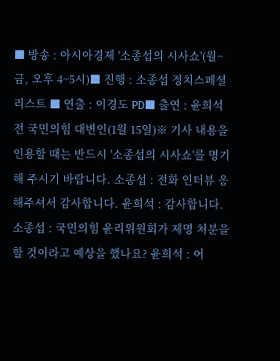■ 방송 : 아시아경제 '소종섭의 시사쇼'(월~금, 오후 4~5시)■ 진행 : 소종섭 정치스페셜리스트 ■ 연출 : 이경도 PD■ 출연 : 윤희석 전 국민의힘 대변인(1월 15일)※ 기사 내용을 인용할 때는 반드시 '소종섭의 시사쇼'를 명기해 주시기 바랍니다. 소종섭 : 전화 인터뷰 응해주셔서 감사합니다. 윤희석 : 감사합니다. 소종섭 : 국민의힘 윤리위원회가 제명 처분을 할 것이라고 예상을 했나요? 윤희석 : 어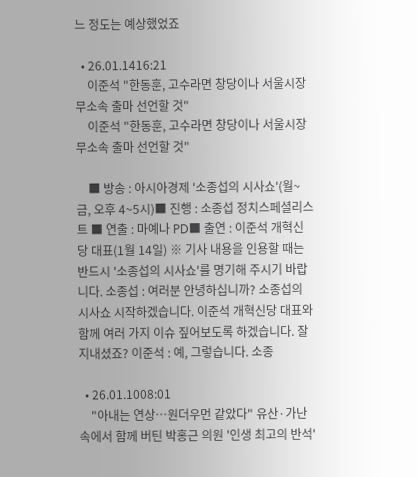느 정도는 예상했었죠

  • 26.01.1416:21
    이준석 "한동훈, 고수라면 창당이나 서울시장 무소속 출마 선언할 것"
    이준석 "한동훈, 고수라면 창당이나 서울시장 무소속 출마 선언할 것"

    ■ 방송 : 아시아경제 '소종섭의 시사쇼'(월~금, 오후 4~5시)■ 진행 : 소종섭 정치스페셜리스트 ■ 연출 : 마예나 PD■ 출연 : 이준석 개혁신당 대표(1월 14일) ※ 기사 내용을 인용할 때는 반드시 '소종섭의 시사쇼'를 명기해 주시기 바랍니다. 소종섭 : 여러분 안녕하십니까? 소종섭의 시사쇼 시작하겠습니다. 이준석 개혁신당 대표와 함께 여러 가지 이슈 짚어보도록 하겠습니다. 잘 지내셨죠? 이준석 : 예, 그렇습니다. 소종

  • 26.01.1008:01
    "아내는 연상…원더우먼 같았다" 유산·가난 속에서 함께 버틴 박홍근 의원 '인생 최고의 반석'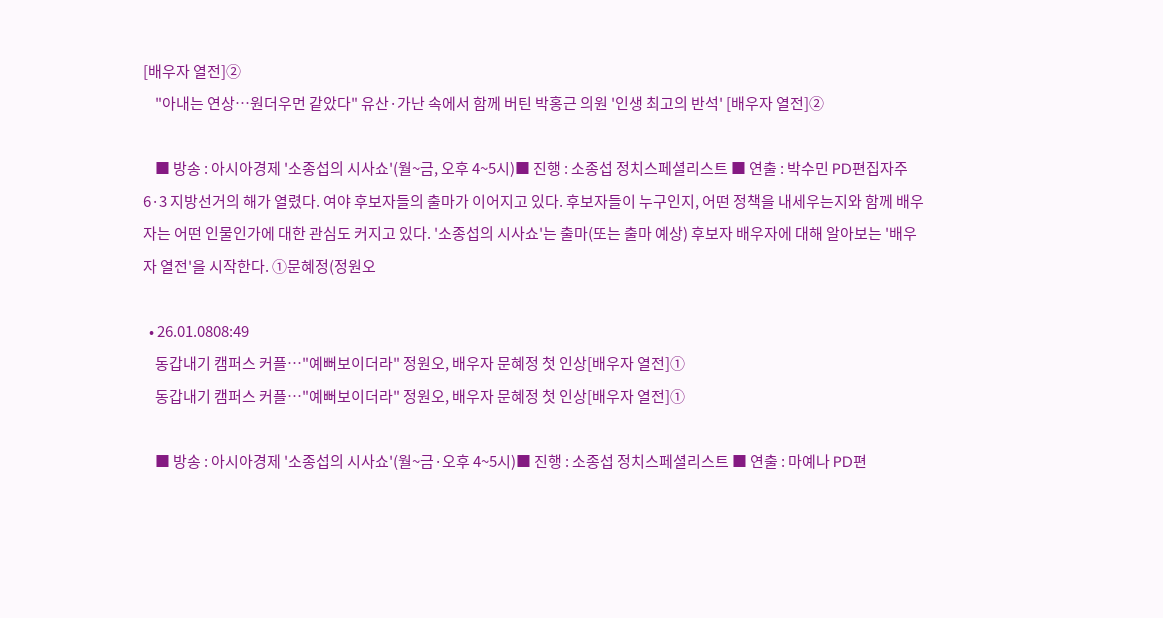[배우자 열전]②
    "아내는 연상…원더우먼 같았다" 유산·가난 속에서 함께 버틴 박홍근 의원 '인생 최고의 반석' [배우자 열전]②

    ■ 방송 : 아시아경제 '소종섭의 시사쇼'(월~금, 오후 4~5시)■ 진행 : 소종섭 정치스페셜리스트 ■ 연출 : 박수민 PD편집자주6·3 지방선거의 해가 열렸다. 여야 후보자들의 출마가 이어지고 있다. 후보자들이 누구인지, 어떤 정책을 내세우는지와 함께 배우자는 어떤 인물인가에 대한 관심도 커지고 있다. '소종섭의 시사쇼'는 출마(또는 출마 예상) 후보자 배우자에 대해 알아보는 '배우자 열전'을 시작한다. ①문혜정(정원오

  • 26.01.0808:49
    동갑내기 캠퍼스 커플…"예뻐보이더라" 정원오, 배우자 문혜정 첫 인상[배우자 열전]①
    동갑내기 캠퍼스 커플…"예뻐보이더라" 정원오, 배우자 문혜정 첫 인상[배우자 열전]①

    ■ 방송 : 아시아경제 '소종섭의 시사쇼'(월~금·오후 4~5시)■ 진행 : 소종섭 정치스페셜리스트 ■ 연출 : 마예나 PD편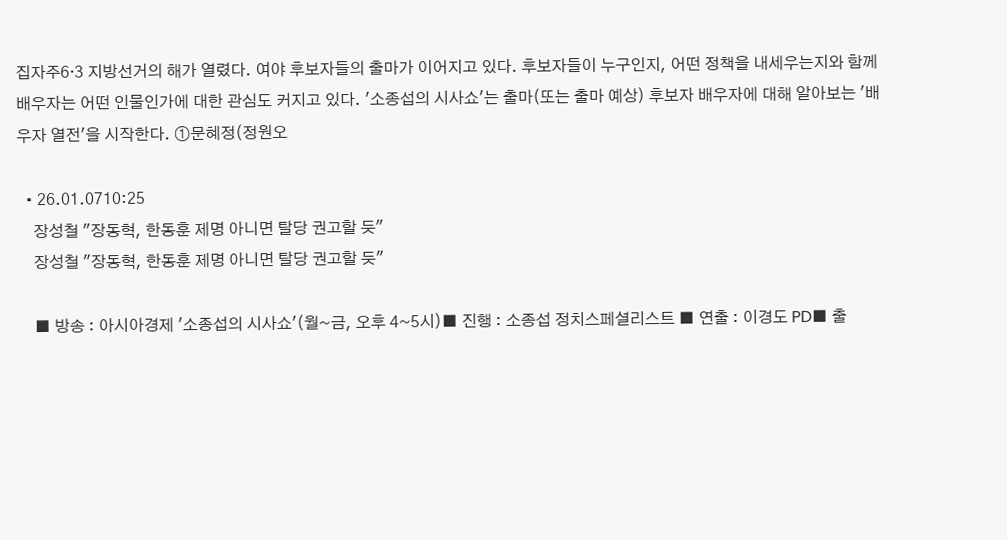집자주6·3 지방선거의 해가 열렸다. 여야 후보자들의 출마가 이어지고 있다. 후보자들이 누구인지, 어떤 정책을 내세우는지와 함께 배우자는 어떤 인물인가에 대한 관심도 커지고 있다. '소종섭의 시사쇼'는 출마(또는 출마 예상) 후보자 배우자에 대해 알아보는 '배우자 열전'을 시작한다. ①문혜정(정원오

  • 26.01.0710:25
    장성철 "장동혁, 한동훈 제명 아니면 탈당 권고할 듯"
    장성철 "장동혁, 한동훈 제명 아니면 탈당 권고할 듯"

    ■ 방송 : 아시아경제 '소종섭의 시사쇼'(월~금, 오후 4~5시)■ 진행 : 소종섭 정치스페셜리스트 ■ 연출 : 이경도 PD■ 출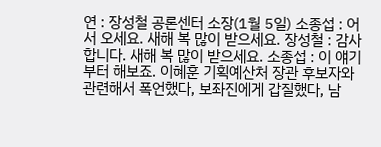연 : 장성철 공론센터 소장(1월 5일) 소종섭 : 어서 오세요. 새해 복 많이 받으세요. 장성철 : 감사합니다. 새해 복 많이 받으세요. 소종섭 : 이 얘기부터 해보죠. 이혜훈 기획예산처 장관 후보자와 관련해서 폭언했다, 보좌진에게 갑질했다, 남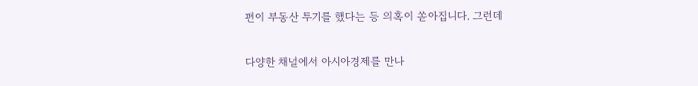편이 부동산 투기를 했다는 등 의혹이 쏟아집니다. 그런데


다양한 채널에서 아시아경제를 만나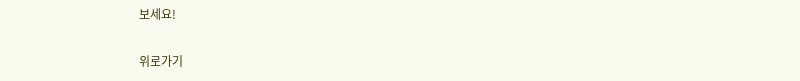보세요!

위로가기